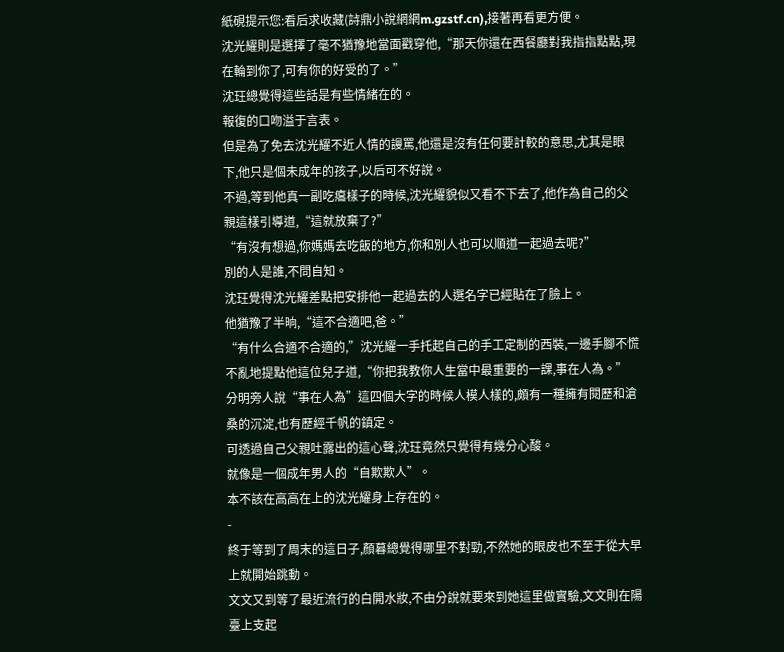紙硯提示您:看后求收藏(詩鼎小說網網m.gzstf.cn),接著再看更方便。
沈光耀則是選擇了毫不猶豫地當面戳穿他,“那天你還在西餐廳對我指指點點,現在輪到你了,可有你的好受的了。”
沈玨總覺得這些話是有些情緒在的。
報復的口吻溢于言表。
但是為了免去沈光耀不近人情的謾罵,他還是沒有任何要計較的意思,尤其是眼下,他只是個未成年的孩子,以后可不好說。
不過,等到他真一副吃癟樣子的時候,沈光耀貌似又看不下去了,他作為自己的父親這樣引導道,“這就放棄了?”
“有沒有想過,你媽媽去吃飯的地方,你和別人也可以順道一起過去呢?”
別的人是誰,不問自知。
沈玨覺得沈光耀差點把安排他一起過去的人選名字已經貼在了臉上。
他猶豫了半晌,“這不合適吧,爸。”
“有什么合適不合適的,”沈光耀一手托起自己的手工定制的西裝,一邊手腳不慌不亂地提點他這位兒子道,“你把我教你人生當中最重要的一課,事在人為。”
分明旁人說“事在人為”這四個大字的時候人模人樣的,頗有一種擁有閱歷和滄桑的沉淀,也有歷經千帆的鎮定。
可透過自己父親吐露出的這心聲,沈玨竟然只覺得有幾分心酸。
就像是一個成年男人的“自欺欺人”。
本不該在高高在上的沈光耀身上存在的。
-
終于等到了周末的這日子,顏暮總覺得哪里不對勁,不然她的眼皮也不至于從大早上就開始跳動。
文文又到等了最近流行的白開水妝,不由分說就要來到她這里做實驗,文文則在陽臺上支起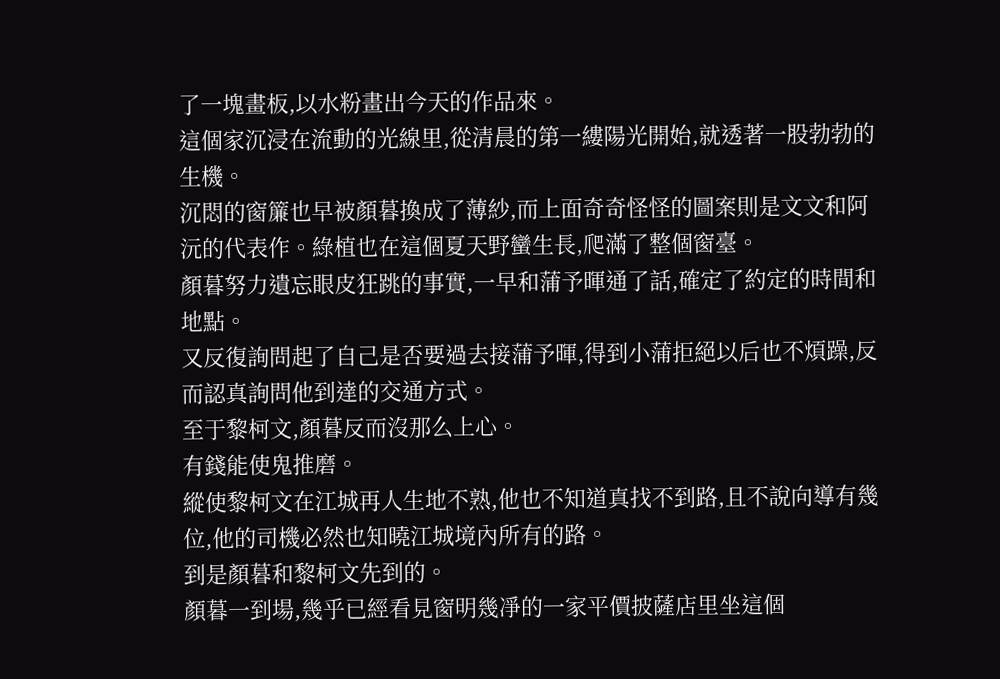了一塊畫板,以水粉畫出今天的作品來。
這個家沉浸在流動的光線里,從清晨的第一縷陽光開始,就透著一股勃勃的生機。
沉悶的窗簾也早被顏暮換成了薄紗,而上面奇奇怪怪的圖案則是文文和阿沅的代表作。綠植也在這個夏天野蠻生長,爬滿了整個窗臺。
顏暮努力遺忘眼皮狂跳的事實,一早和蒲予暉通了話,確定了約定的時間和地點。
又反復詢問起了自己是否要過去接蒲予暉,得到小蒲拒絕以后也不煩躁,反而認真詢問他到達的交通方式。
至于黎柯文,顏暮反而沒那么上心。
有錢能使鬼推磨。
縱使黎柯文在江城再人生地不熟,他也不知道真找不到路,且不說向導有幾位,他的司機必然也知曉江城境內所有的路。
到是顏暮和黎柯文先到的。
顏暮一到場,幾乎已經看見窗明幾凈的一家平價披薩店里坐這個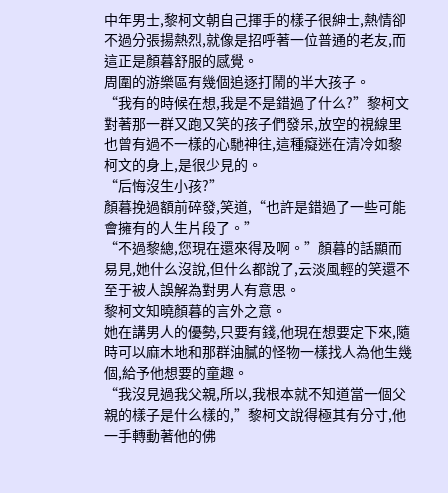中年男士,黎柯文朝自己揮手的樣子很紳士,熱情卻不過分張揚熱烈,就像是招呼著一位普通的老友,而這正是顏暮舒服的感覺。
周圍的游樂區有幾個追逐打鬧的半大孩子。
“我有的時候在想,我是不是錯過了什么?”黎柯文對著那一群又跑又笑的孩子們發呆,放空的視線里也曾有過不一樣的心馳神往,這種癡迷在清冷如黎柯文的身上,是很少見的。
“后悔沒生小孩?”
顏暮挽過額前碎發,笑道,“也許是錯過了一些可能會擁有的人生片段了。”
“不過黎總,您現在還來得及啊。”顏暮的話顯而易見,她什么沒說,但什么都說了,云淡風輕的笑還不至于被人誤解為對男人有意思。
黎柯文知曉顏暮的言外之意。
她在講男人的優勢,只要有錢,他現在想要定下來,隨時可以麻木地和那群油膩的怪物一樣找人為他生幾個,給予他想要的童趣。
“我沒見過我父親,所以,我根本就不知道當一個父親的樣子是什么樣的,”黎柯文說得極其有分寸,他一手轉動著他的佛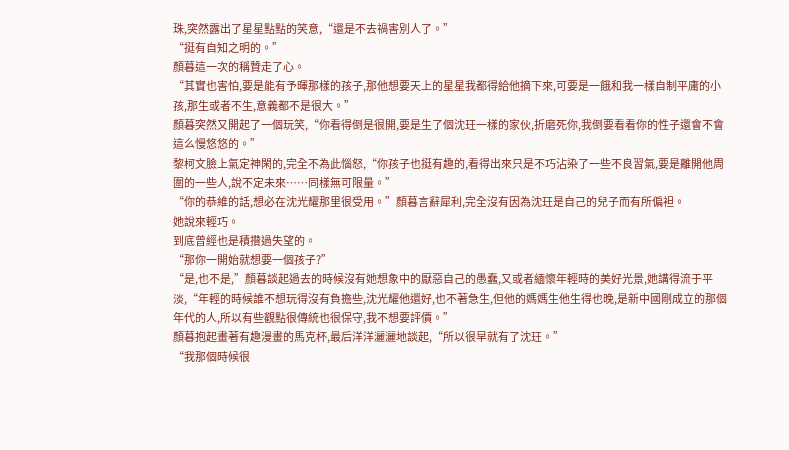珠,突然露出了星星點點的笑意,“還是不去禍害別人了。”
“挺有自知之明的。”
顏暮這一次的稱贊走了心。
“其實也害怕,要是能有予暉那樣的孩子,那他想要天上的星星我都得給他摘下來,可要是一餓和我一樣自制平庸的小孩,那生或者不生,意義都不是很大。”
顏暮突然又開起了一個玩笑,“你看得倒是很開,要是生了個沈玨一樣的家伙,折磨死你,我倒要看看你的性子還會不會這么慢悠悠的。”
黎柯文臉上氣定神閑的,完全不為此惱怒,“你孩子也挺有趣的,看得出來只是不巧沾染了一些不良習氣,要是離開他周圍的一些人,說不定未來……同樣無可限量。”
“你的恭維的話,想必在沈光耀那里很受用。”顏暮言辭犀利,完全沒有因為沈玨是自己的兒子而有所偏袒。
她說來輕巧。
到底曾經也是積攢過失望的。
“那你一開始就想要一個孩子?”
“是,也不是,”顏暮談起過去的時候沒有她想象中的厭惡自己的愚蠢,又或者緬懷年輕時的美好光景,她講得流于平淡,“年輕的時候誰不想玩得沒有負擔些,沈光耀他還好,也不著急生,但他的媽媽生他生得也晚,是新中國剛成立的那個年代的人,所以有些觀點很傳統也很保守,我不想要評價。”
顏暮抱起畫著有趣漫畫的馬克杯,最后洋洋灑灑地談起,“所以很早就有了沈玨。”
“我那個時候很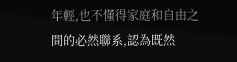年輕,也不懂得家庭和自由之間的必然聯系,認為既然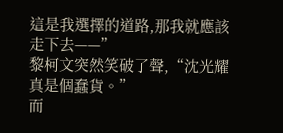這是我選擇的道路,那我就應該走下去——”
黎柯文突然笑破了聲,“沈光耀真是個蠢貨。”
而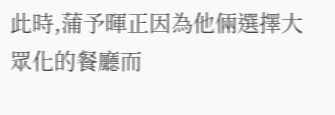此時,蒲予暉正因為他倆選擇大眾化的餐廳而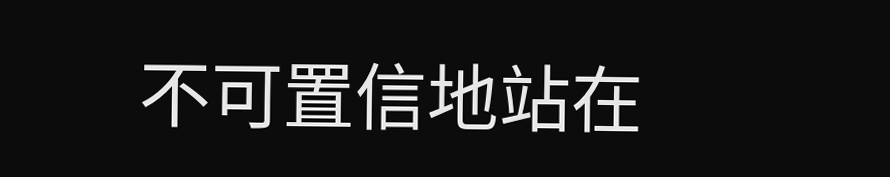不可置信地站在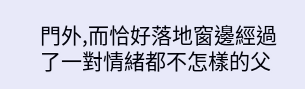門外,而恰好落地窗邊經過了一對情緒都不怎樣的父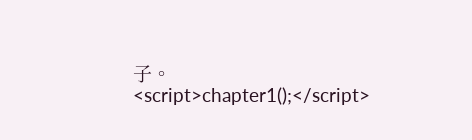子。<script>chapter1();</script>